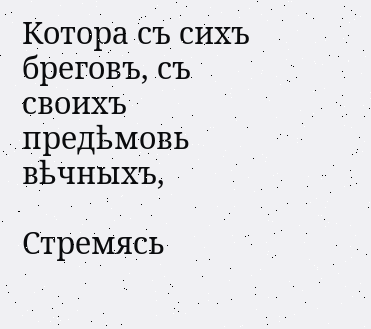Котора съ сихъ бреговъ, съ своихъ предѣмовь вѣчныхъ,

Стремясь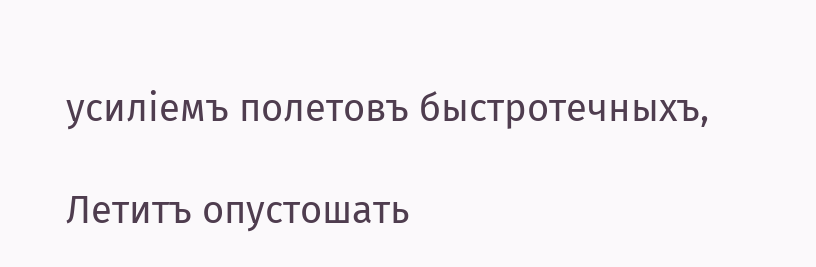усиліемъ полетовъ быстротечныхъ,

Летитъ опустошать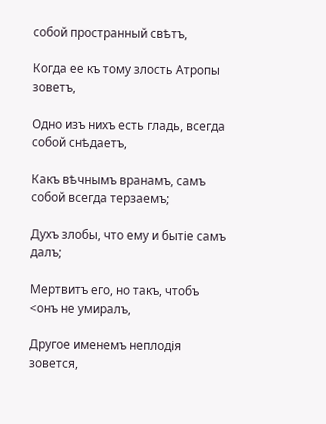собой пространный свѣтъ,

Когда ее къ тому злость Атропы зоветъ,

Одно изъ нихъ есть гладь, всегда собой снѣдаетъ,

Какъ вѣчнымъ вранамъ, самъ собой всегда терзаемъ;

Духъ злобы, что ему и бытіе самъ далъ;

Мертвитъ его, но такъ, чтобъ <онъ не умиралъ,

Другое именемъ неплодія зовется,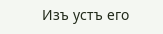Изъ устъ его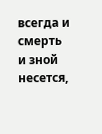всегда и смерть и зной несется,